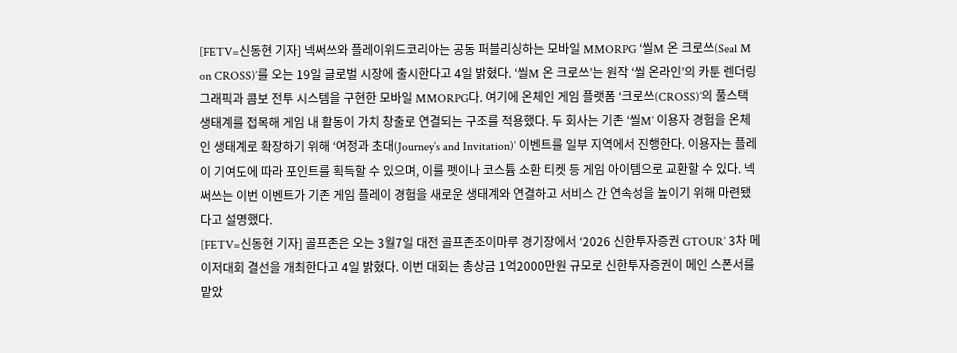[FETV=신동현 기자] 넥써쓰와 플레이위드코리아는 공동 퍼블리싱하는 모바일 MMORPG ‘씰M 온 크로쓰(Seal M on CROSS)’를 오는 19일 글로벌 시장에 출시한다고 4일 밝혔다. ‘씰M 온 크로쓰’는 원작 ‘씰 온라인’의 카툰 렌더링 그래픽과 콤보 전투 시스템을 구현한 모바일 MMORPG다. 여기에 온체인 게임 플랫폼 ‘크로쓰(CROSS)’의 풀스택 생태계를 접목해 게임 내 활동이 가치 창출로 연결되는 구조를 적용했다. 두 회사는 기존 ‘씰M’ 이용자 경험을 온체인 생태계로 확장하기 위해 ‘여정과 초대(Journey’s and Invitation)’ 이벤트를 일부 지역에서 진행한다. 이용자는 플레이 기여도에 따라 포인트를 획득할 수 있으며, 이를 펫이나 코스튬 소환 티켓 등 게임 아이템으로 교환할 수 있다. 넥써쓰는 이번 이벤트가 기존 게임 플레이 경험을 새로운 생태계와 연결하고 서비스 간 연속성을 높이기 위해 마련됐다고 설명했다.
[FETV=신동현 기자] 골프존은 오는 3월7일 대전 골프존조이마루 경기장에서 ‘2026 신한투자증권 GTOUR’ 3차 메이저대회 결선을 개최한다고 4일 밝혔다. 이번 대회는 총상금 1억2000만원 규모로 신한투자증권이 메인 스폰서를 맡았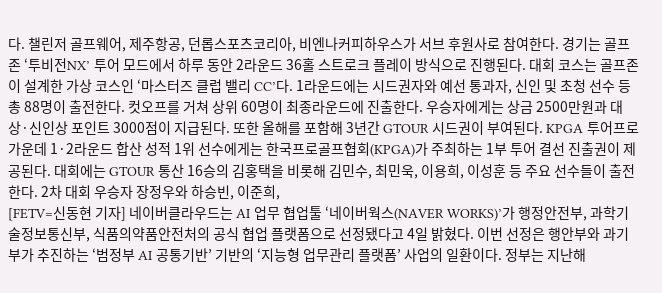다. 챌린저 골프웨어, 제주항공, 던롭스포츠코리아, 비엔나커피하우스가 서브 후원사로 참여한다. 경기는 골프존 ‘투비전NX’ 투어 모드에서 하루 동안 2라운드 36홀 스트로크 플레이 방식으로 진행된다. 대회 코스는 골프존이 설계한 가상 코스인 ‘마스터즈 클럽 밸리 CC’다. 1라운드에는 시드권자와 예선 통과자, 신인 및 초청 선수 등 총 88명이 출전한다. 컷오프를 거쳐 상위 60명이 최종라운드에 진출한다. 우승자에게는 상금 2500만원과 대상·신인상 포인트 3000점이 지급된다. 또한 올해를 포함해 3년간 GTOUR 시드권이 부여된다. KPGA 투어프로 가운데 1·2라운드 합산 성적 1위 선수에게는 한국프로골프협회(KPGA)가 주최하는 1부 투어 결선 진출권이 제공된다. 대회에는 GTOUR 통산 16승의 김홍택을 비롯해 김민수, 최민욱, 이용희, 이성훈 등 주요 선수들이 출전한다. 2차 대회 우승자 장정우와 하승빈, 이준희,
[FETV=신동현 기자] 네이버클라우드는 AI 업무 협업툴 ‘네이버웍스(NAVER WORKS)’가 행정안전부, 과학기술정보통신부, 식품의약품안전처의 공식 협업 플랫폼으로 선정됐다고 4일 밝혔다. 이번 선정은 행안부와 과기부가 추진하는 ‘범정부 AI 공통기반’ 기반의 ‘지능형 업무관리 플랫폼’ 사업의 일환이다. 정부는 지난해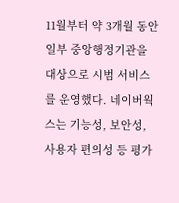11월부터 약 3개월 동안 일부 중앙행정기관을 대상으로 시범 서비스를 운영했다. 네이버웍스는 기능성, 보안성, 사용자 편의성 등 평가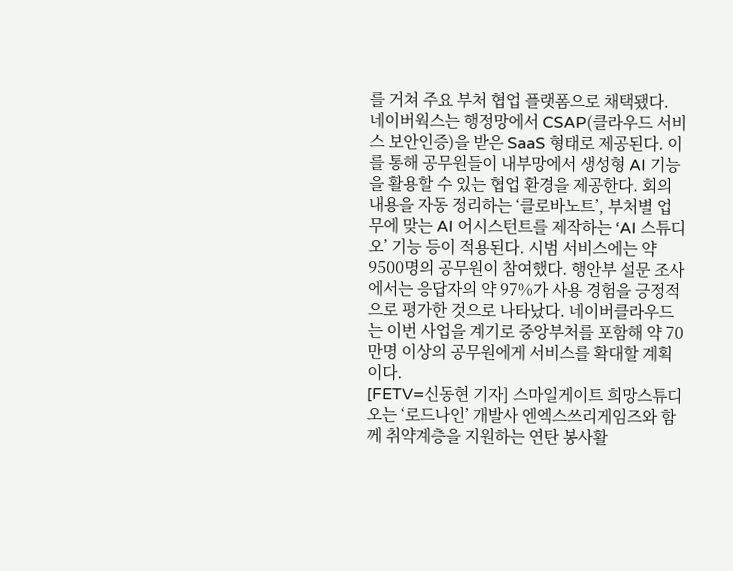를 거쳐 주요 부처 협업 플랫폼으로 채택됐다. 네이버웍스는 행정망에서 CSAP(클라우드 서비스 보안인증)을 받은 SaaS 형태로 제공된다. 이를 통해 공무원들이 내부망에서 생성형 AI 기능을 활용할 수 있는 협업 환경을 제공한다. 회의 내용을 자동 정리하는 ‘클로바노트’, 부처별 업무에 맞는 AI 어시스턴트를 제작하는 ‘AI 스튜디오’ 기능 등이 적용된다. 시범 서비스에는 약 9500명의 공무원이 참여했다. 행안부 설문 조사에서는 응답자의 약 97%가 사용 경험을 긍정적으로 평가한 것으로 나타났다. 네이버클라우드는 이번 사업을 계기로 중앙부처를 포함해 약 70만명 이상의 공무원에게 서비스를 확대할 계획이다.
[FETV=신동현 기자] 스마일게이트 희망스튜디오는 ‘로드나인’ 개발사 엔엑스쓰리게임즈와 함께 취약계층을 지원하는 연탄 봉사활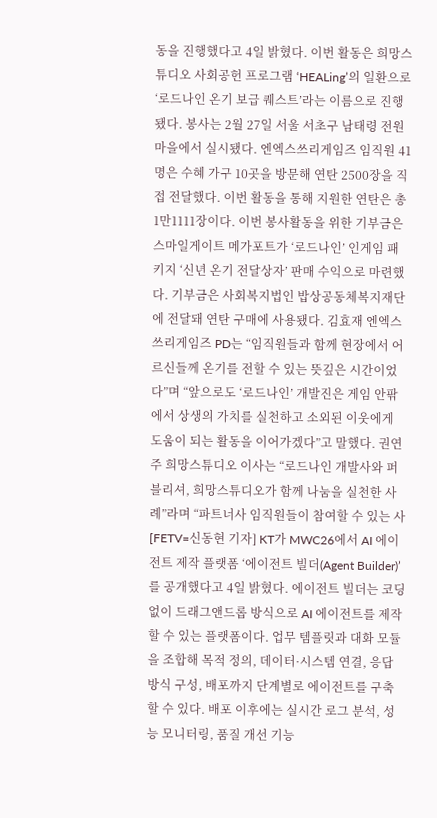동을 진행했다고 4일 밝혔다. 이번 활동은 희망스튜디오 사회공헌 프로그램 ‘HEALing’의 일환으로 ‘로드나인 온기 보급 퀘스트’라는 이름으로 진행됐다. 봉사는 2월 27일 서울 서초구 남태령 전원마을에서 실시됐다. 엔엑스쓰리게임즈 임직원 41명은 수혜 가구 10곳을 방문해 연탄 2500장을 직접 전달했다. 이번 활동을 통해 지원한 연탄은 총 1만1111장이다. 이번 봉사활동을 위한 기부금은 스마일게이트 메가포트가 ‘로드나인’ 인게임 패키지 ‘신년 온기 전달상자’ 판매 수익으로 마련했다. 기부금은 사회복지법인 밥상공동체복지재단에 전달돼 연탄 구매에 사용됐다. 김효재 엔엑스쓰리게임즈 PD는 “임직원들과 함께 현장에서 어르신들께 온기를 전할 수 있는 뜻깊은 시간이었다”며 “앞으로도 ‘로드나인’ 개발진은 게임 안팎에서 상생의 가치를 실천하고 소외된 이웃에게 도움이 되는 활동을 이어가겠다”고 말했다. 권연주 희망스튜디오 이사는 “로드나인 개발사와 퍼블리셔, 희망스튜디오가 함께 나눔을 실천한 사례”라며 “파트너사 임직원들이 참여할 수 있는 사
[FETV=신동현 기자] KT가 MWC26에서 AI 에이전트 제작 플랫폼 ‘에이전트 빌더(Agent Builder)’를 공개했다고 4일 밝혔다. 에이전트 빌더는 코딩 없이 드래그앤드롭 방식으로 AI 에이전트를 제작할 수 있는 플랫폼이다. 업무 템플릿과 대화 모듈을 조합해 목적 정의, 데이터·시스템 연결, 응답 방식 구성, 배포까지 단계별로 에이전트를 구축할 수 있다. 배포 이후에는 실시간 로그 분석, 성능 모니터링, 품질 개선 기능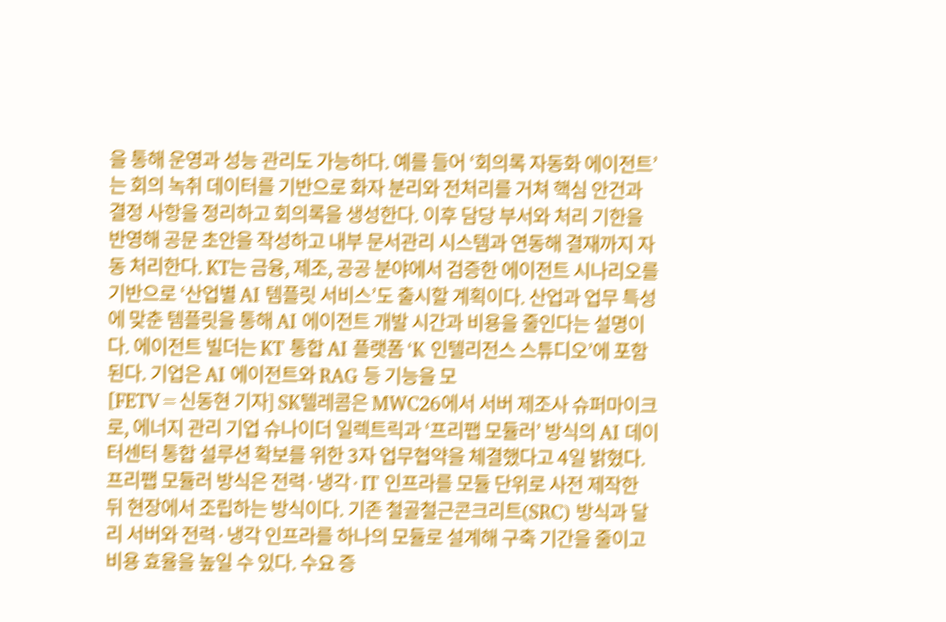을 통해 운영과 성능 관리도 가능하다. 예를 들어 ‘회의록 자동화 에이전트’는 회의 녹취 데이터를 기반으로 화자 분리와 전처리를 거쳐 핵심 안건과 결정 사항을 정리하고 회의록을 생성한다. 이후 담당 부서와 처리 기한을 반영해 공문 초안을 작성하고 내부 문서관리 시스템과 연동해 결재까지 자동 처리한다. KT는 금융, 제조, 공공 분야에서 검증한 에이전트 시나리오를 기반으로 ‘산업별 AI 템플릿 서비스’도 출시할 계획이다. 산업과 업무 특성에 맞춘 템플릿을 통해 AI 에이전트 개발 시간과 비용을 줄인다는 설명이다. 에이전트 빌더는 KT 통합 AI 플랫폼 ‘K 인텔리전스 스튜디오’에 포함된다. 기업은 AI 에이전트와 RAG 등 기능을 모
[FETV=신동현 기자] SK텔레콤은 MWC26에서 서버 제조사 슈퍼마이크로, 에너지 관리 기업 슈나이더 일렉트릭과 ‘프리팹 모듈러’ 방식의 AI 데이터센터 통합 설루션 확보를 위한 3자 업무협약을 체결했다고 4일 밝혔다. 프리팹 모듈러 방식은 전력·냉각·IT 인프라를 모듈 단위로 사전 제작한 뒤 현장에서 조립하는 방식이다. 기존 철골철근콘크리트(SRC) 방식과 달리 서버와 전력·냉각 인프라를 하나의 모듈로 설계해 구축 기간을 줄이고 비용 효율을 높일 수 있다. 수요 증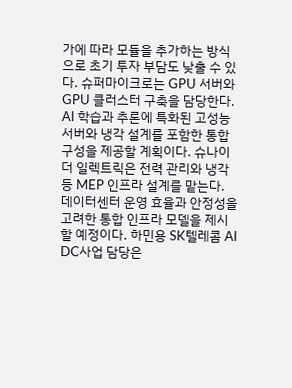가에 따라 모듈을 추가하는 방식으로 초기 투자 부담도 낮출 수 있다. 슈퍼마이크로는 GPU 서버와 GPU 클러스터 구축을 담당한다. AI 학습과 추론에 특화된 고성능 서버와 냉각 설계를 포함한 통합 구성을 제공할 계획이다. 슈나이더 일렉트릭은 전력 관리와 냉각 등 MEP 인프라 설계를 맡는다. 데이터센터 운영 효율과 안정성을 고려한 통합 인프라 모델을 제시할 예정이다. 하민용 SK텔레콤 AI DC사업 담당은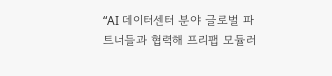“AI 데이터센터 분야 글로벌 파트너들과 협력해 프리팹 모듈러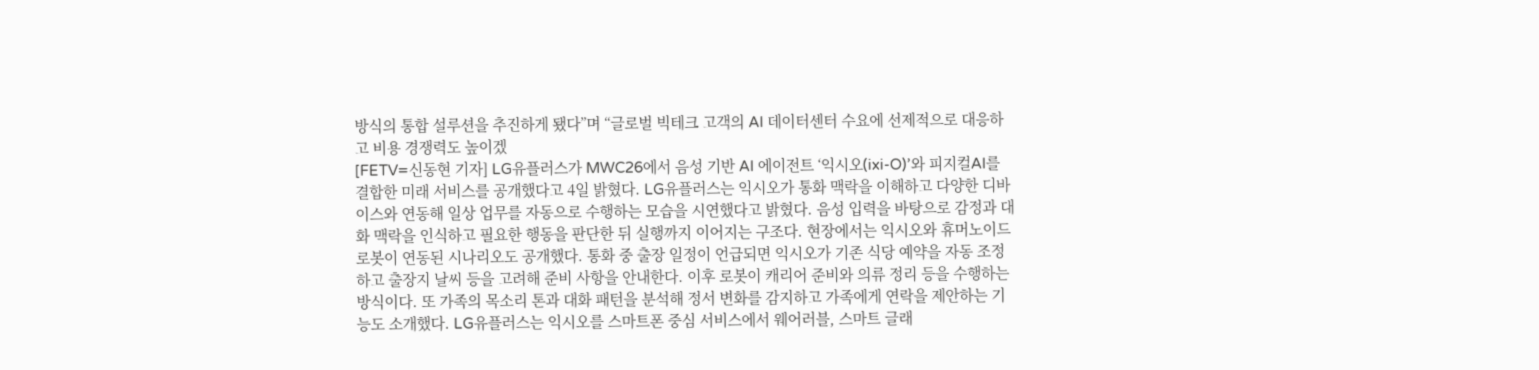방식의 통합 설루션을 추진하게 됐다”며 “글로벌 빅테크 고객의 AI 데이터센터 수요에 선제적으로 대응하고 비용 경쟁력도 높이겠
[FETV=신동현 기자] LG유플러스가 MWC26에서 음성 기반 AI 에이전트 ‘익시오(ixi-O)’와 피지컬AI를 결합한 미래 서비스를 공개했다고 4일 밝혔다. LG유플러스는 익시오가 통화 맥락을 이해하고 다양한 디바이스와 연동해 일상 업무를 자동으로 수행하는 모습을 시연했다고 밝혔다. 음성 입력을 바탕으로 감정과 대화 맥락을 인식하고 필요한 행동을 판단한 뒤 실행까지 이어지는 구조다. 현장에서는 익시오와 휴머노이드 로봇이 연동된 시나리오도 공개했다. 통화 중 출장 일정이 언급되면 익시오가 기존 식당 예약을 자동 조정하고 출장지 날씨 등을 고려해 준비 사항을 안내한다. 이후 로봇이 캐리어 준비와 의류 정리 등을 수행하는 방식이다. 또 가족의 목소리 톤과 대화 패턴을 분석해 정서 변화를 감지하고 가족에게 연락을 제안하는 기능도 소개했다. LG유플러스는 익시오를 스마트폰 중심 서비스에서 웨어러블, 스마트 글래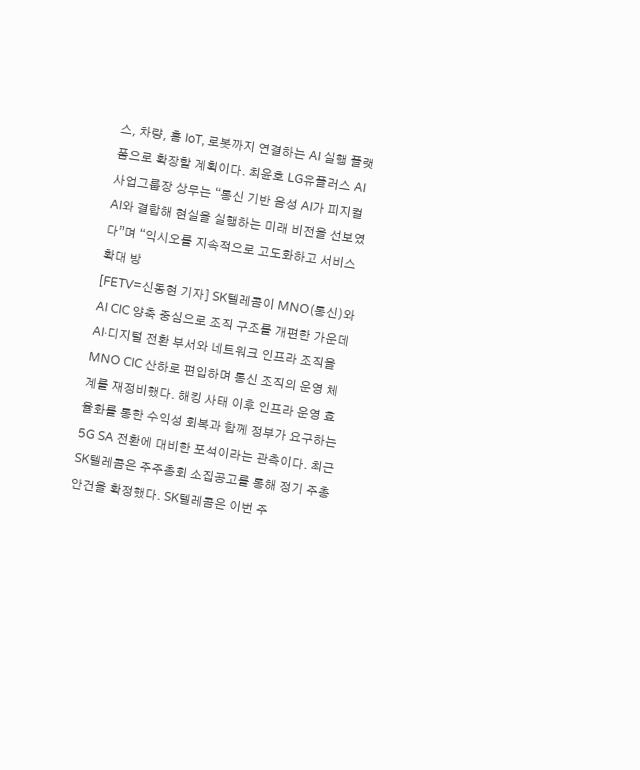스, 차량, 홈 IoT, 로봇까지 연결하는 AI 실행 플랫폼으로 확장할 계획이다. 최윤호 LG유플러스 AI사업그룹장 상무는 “통신 기반 음성 AI가 피지컬AI와 결합해 현실을 실행하는 미래 비전을 선보였다”며 “익시오를 지속적으로 고도화하고 서비스 확대 방
[FETV=신동현 기자] SK텔레콤이 MNO(통신)와 AI CIC 양축 중심으로 조직 구조를 개편한 가운데 AI·디지털 전환 부서와 네트워크 인프라 조직을 MNO CIC 산하로 편입하며 통신 조직의 운영 체계를 재정비했다. 해킹 사태 이후 인프라 운영 효율화를 통한 수익성 회복과 함께 정부가 요구하는 5G SA 전환에 대비한 포석이라는 관측이다. 최근 SK텔레콤은 주주총회 소집공고를 통해 정기 주총 안건을 확정했다. SK텔레콤은 이번 주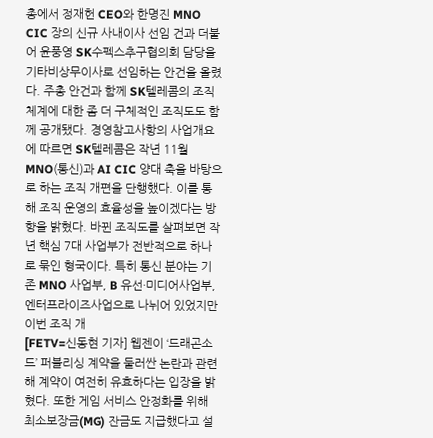총에서 정재헌 CEO와 한명진 MNO CIC 장의 신규 사내이사 선임 건과 더불어 윤풍영 SK수펙스추구협의회 담당을 기타비상무이사로 선임하는 안건을 올렸다. 주총 안건과 함께 SK텔레콤의 조직 체계에 대한 좀 더 구체적인 조직도도 함께 공개됐다. 경영참고사항의 사업개요에 따르면 SK텔레콤은 작년 11월 MNO(통신)과 AI CIC 양대 축을 바탕으로 하는 조직 개편을 단행했다. 이를 통해 조직 운영의 효율성을 높이겠다는 방향을 밝혔다. 바뀐 조직도를 살펴보면 작년 핵심 7대 사업부가 전반적으로 하나로 묶인 형국이다. 특히 통신 분야는 기존 MNO 사업부, B 유선·미디어사업부, 엔터프라이즈사업으로 나뉘어 있었지만 이번 조직 개
[FETV=신동현 기자] 웹젠이 ‘드래곤소드’ 퍼블리싱 계약을 둘러싼 논란과 관련해 계약이 여전히 유효하다는 입장을 밝혔다. 또한 게임 서비스 안정화를 위해 최소보장금(MG) 잔금도 지급했다고 설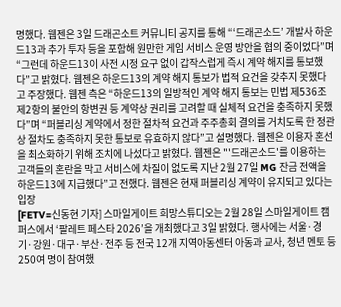명했다. 웹젠은 3일 드래곤소트 커뮤니티 공지를 통해 “‘드래곤소드’ 개발사 하운드13과 추가 투자 등을 포함해 원만한 게임 서비스 운영 방안을 협의 중이었다”며 “그런데 하운드13이 사전 시정 요구 없이 갑작스럽게 즉시 계약 해지를 통보했다”고 밝혔다. 웹젠은 하운드13의 계약 해지 통보가 법적 요건을 갖추지 못했다고 주장했다. 웹젠 측은 “하운드13의 일방적인 계약 해지 통보는 민법 제536조 제2항의 불안의 항변권 등 계약상 권리를 고려할 때 실체적 요건을 충족하지 못했다”며 “퍼블리싱 계약에서 정한 절차적 요건과 주주총회 결의를 거치도록 한 정관상 절차도 충족하지 못한 통보로 유효하지 않다”고 설명했다. 웹젠은 이용자 혼선을 최소화하기 위해 조치에 나섰다고 밝혔다. 웹젠은 "'드래곤소드'를 이용하는 고객들의 혼란을 막고 서비스에 차질이 없도록 지난 2월 27일 MG 잔금 전액을 하운드13에 지급했다”고 전했다. 웹젠은 현재 퍼블리싱 계약이 유지되고 있다는 입장
[FETV=신동현 기자] 스마일게이트 희망스튜디오는 2월 28일 스마일게이트 캠퍼스에서 ‘팔레트 페스타 2026’을 개최했다고 3일 밝혔다. 행사에는 서울·경기·강원·대구·부산·전주 등 전국 12개 지역아동센터 아동과 교사, 청년 멘토 등 250여 명이 참여했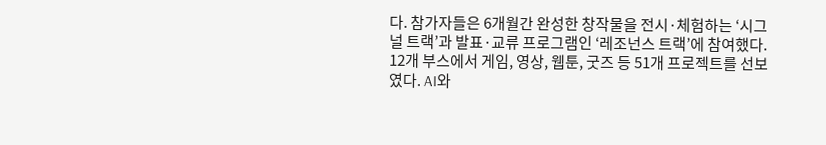다. 참가자들은 6개월간 완성한 창작물을 전시·체험하는 ‘시그널 트랙’과 발표·교류 프로그램인 ‘레조넌스 트랙’에 참여했다. 12개 부스에서 게임, 영상, 웹툰, 굿즈 등 51개 프로젝트를 선보였다. AI와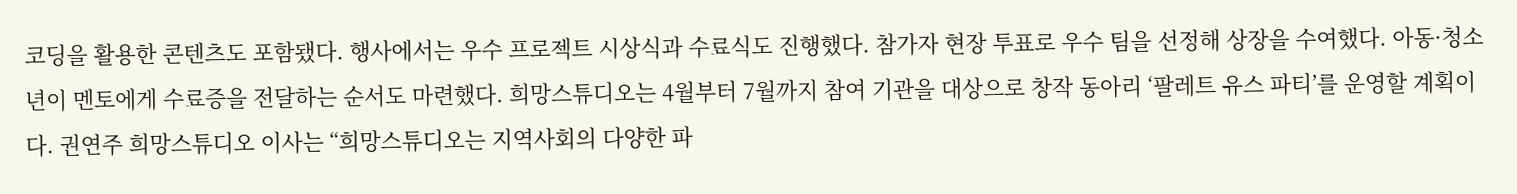코딩을 활용한 콘텐츠도 포함됐다. 행사에서는 우수 프로젝트 시상식과 수료식도 진행했다. 참가자 현장 투표로 우수 팀을 선정해 상장을 수여했다. 아동·청소년이 멘토에게 수료증을 전달하는 순서도 마련했다. 희망스튜디오는 4월부터 7월까지 참여 기관을 대상으로 창작 동아리 ‘팔레트 유스 파티’를 운영할 계획이다. 권연주 희망스튜디오 이사는 “희망스튜디오는 지역사회의 다양한 파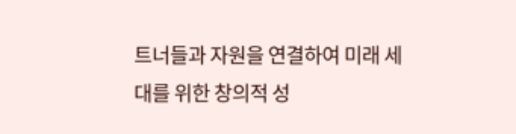트너들과 자원을 연결하여 미래 세대를 위한 창의적 성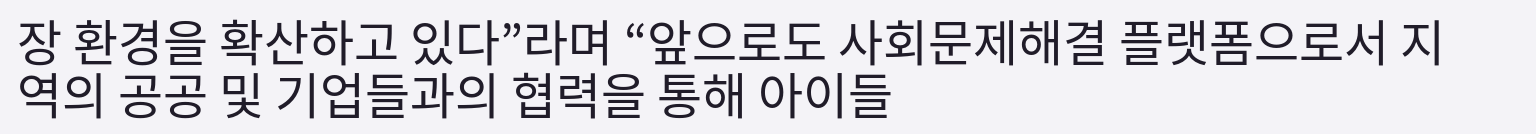장 환경을 확산하고 있다”라며 “앞으로도 사회문제해결 플랫폼으로서 지역의 공공 및 기업들과의 협력을 통해 아이들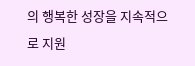의 행복한 성장을 지속적으로 지원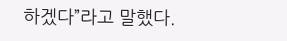하겠다”라고 말했다.